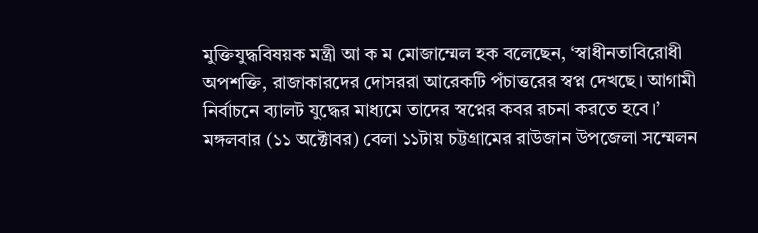মুক্তিযুদ্ধবিষয়ক মন্ত্রী আ ক ম মোজাম্মেল হক বলেছেন, ‘স্বাধীনতাবিরোধী অপশক্তি, রাজাকারদের দোসররা আরেকটি পঁচাত্তরের স্বপ্ন দেখছে। আগামী নির্বাচনে ব্যালট যুদ্ধের মাধ্যমে তাদের স্বপ্নের কবর রচনা করতে হবে।’
মঙ্গলবার (১১ অক্টোবর) বেলা ১১টায় চট্টগ্রামের রাউজান উপজেলা সম্মেলন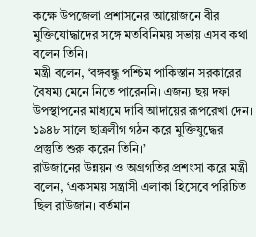কক্ষে উপজেলা প্রশাসনের আয়োজনে বীর মুক্তিযোদ্ধাদের সঙ্গে মতবিনিময় সভায় এসব কথা বলেন তিনি।
মন্ত্রী বলেন, ‘বঙ্গবন্ধু পশ্চিম পাকিস্তান সরকারের বৈষম্য মেনে নিতে পারেননি। এজন্য ছয় দফা উপস্থাপনের মাধ্যমে দাবি আদায়ের রূপরেখা দেন। ১৯৪৮ সালে ছাত্রলীগ গঠন করে মুক্তিযুদ্ধের প্রস্তুতি শুরু করেন তিনি।’
রাউজানের উন্নয়ন ও অগ্রগতির প্রশংসা করে মন্ত্রী বলেন, ‘একসময় সন্ত্রাসী এলাকা হিসেবে পরিচিত ছিল রাউজান। বর্তমান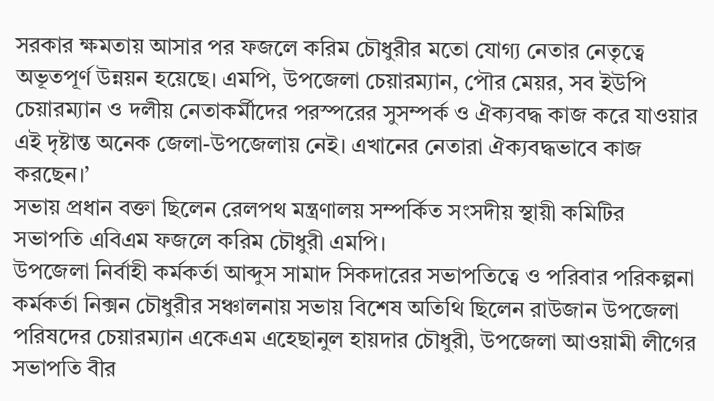সরকার ক্ষমতায় আসার পর ফজলে করিম চৌধুরীর মতো যোগ্য নেতার নেতৃত্বে অভূতপূর্ণ উন্নয়ন হয়েছে। এমপি, উপজেলা চেয়ারম্যান, পৌর মেয়র, সব ইউপি চেয়ারম্যান ও দলীয় নেতাকর্মীদের পরস্পরের সুসম্পর্ক ও ঐক্যবদ্ধ কাজ করে যাওয়ার এই দৃষ্টান্ত অনেক জেলা-উপজেলায় নেই। এখানের নেতারা ঐক্যবদ্ধভাবে কাজ করছেন।’
সভায় প্রধান বক্তা ছিলেন রেলপথ মন্ত্রণালয় সম্পর্কিত সংসদীয় স্থায়ী কমিটির সভাপতি এবিএম ফজলে করিম চৌধুরী এমপি।
উপজেলা নির্বাহী কর্মকর্তা আব্দুস সামাদ সিকদারের সভাপতিত্বে ও পরিবার পরিকল্পনা কর্মকর্তা নিক্সন চৌধুরীর সঞ্চালনায় সভায় বিশেষ অতিথি ছিলেন রাউজান উপজেলা পরিষদের চেয়ারম্যান একেএম এহেছানুল হায়দার চৌধুরী, উপজেলা আওয়ামী লীগের সভাপতি বীর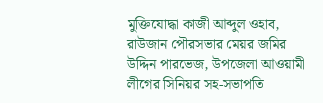মুক্তিযোদ্ধা কাজী আব্দুল ওহাব, রাউজান পৌরসভার মেয়র জমির উদ্দিন পারভেজ, উপজেলা আওয়ামী লীগের সিনিয়র সহ-সভাপতি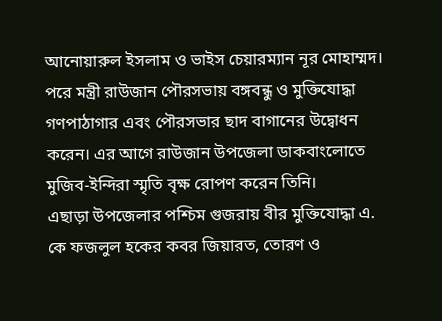আনোয়ারুল ইসলাম ও ভাইস চেয়ারম্যান নূর মোহাম্মদ।
পরে মন্ত্রী রাউজান পৌরসভায় বঙ্গবন্ধু ও মুক্তিযোদ্ধা গণপাঠাগার এবং পৌরসভার ছাদ বাগানের উদ্বোধন করেন। এর আগে রাউজান উপজেলা ডাকবাংলোতে মুজিব-ইন্দিরা স্মৃতি বৃক্ষ রোপণ করেন তিনি।
এছাড়া উপজেলার পশ্চিম গুজরায় বীর মুক্তিযোদ্ধা এ. কে ফজলুল হকের কবর জিয়ারত, তোরণ ও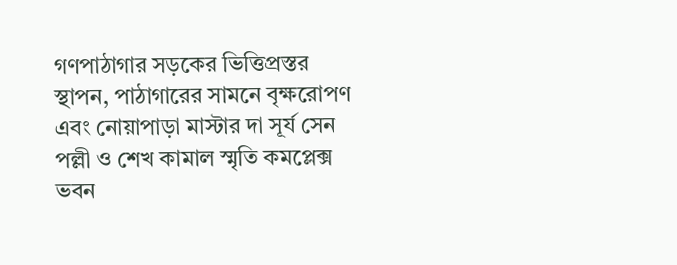গণপাঠাগার সড়কের ভিত্তিপ্রস্তর স্থাপন, পাঠাগারের সামনে বৃক্ষরোপণ এবং নোয়াপাড়া মাস্টার দা সূর্য সেন পল্লী ও শেখ কামাল স্মৃতি কমপ্লেক্স ভবন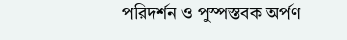পরিদর্শন ও পুস্পস্তবক অর্পণ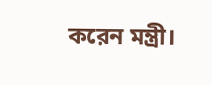করেন মন্ত্রী।